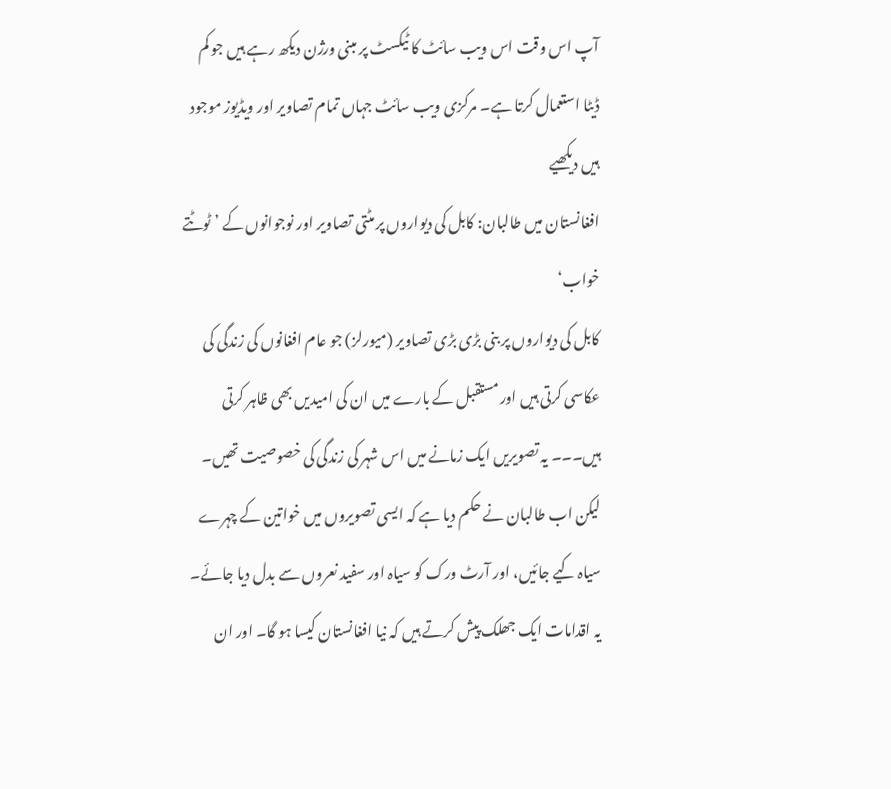آپ اس وقت اس ویب سائٹ کا ٹیکسٹ پر مبنی ورژن دیکھ رہے ہیں جو کم ڈیٹا استعمال کرتا ہے۔ مرکزی ویب سائٹ جہاں تمام تصاویر اور ویڈیوز موجود ہیں دیکھیے
افغانستان میں طالبان: کابل کی دیواروں پر مٹتی تصاویر اور نوجوانوں کے ’ٹوٹتے خواب‘
کابل کی دیواروں پر بنی بڑی بڑی تصاویر (میورلز) جو عام افغانوں کی زندگی کی عکاسی کرتی ہیں اور مستقبل کے بارے میں ان کی امیدیں بھی ظاہر کرتی ہیں۔۔۔ یہ تصویریں ایک زمانے میں اس شہر کی زندگی کی خصوصیت تھیں۔
لیکن اب طالبان نے حکم دیا ہے کہ ایسی تصویروں میں خواتین کے چہرے سیاہ کیے جائیں، اور آرٹ ورک کو سیاہ اور سفید نعروں سے بدل دیا جائے۔
یہ اقدامات ایک جھلک پیش کرتے ہیں کہ نیا افغانستان کیسا ہو گا۔ اور ان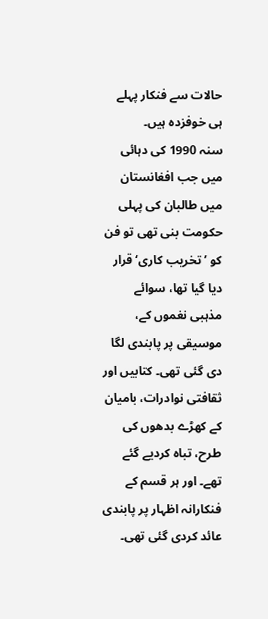حالات سے فنکار پہلے ہی خوفزدہ ہیں۔
سنہ 1990 کی دہائی میں جب افغانستان میں طالبان کی پہلی حکومت بنی تھی تو فن کو ’تخریب کاری‘ قرار دیا گیا تھا، سوائے مذہبی نغموں کے، موسیقی پر پابندی لگا دی گئی تھی۔ کتابیں اور ثقافتی نوادرات، بامیان کے کھڑے بدھوں کی طرح، تباہ کردیے گئے تھے۔ اور ہر قسم کے فنکارانہ اظہار پر پابندی عائد کردی گئی تھی۔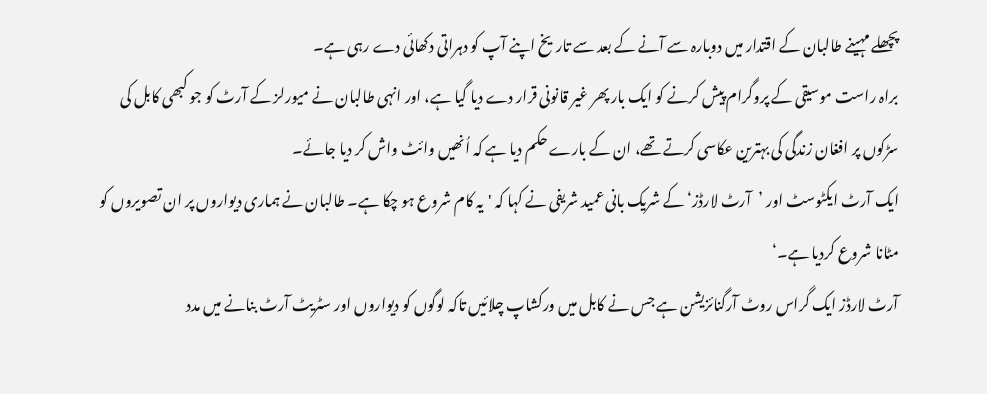پچھلے مہینے طالبان کے اقتدار میں دوبارہ سے آنے کے بعد سے تاریخ اپنے آپ کو دہراتی دکھائی دے رہی ہے۔
براہ راست موسیقی کے پروگرام پیش کرنے کو ایک بار پھر غیر قانونی قرار دے دیا گیا ہے، اور انہی طالبان نے میورلز کے آرٹ کو جو کبھی کابل کی سڑکوں پر افغان زندگی کی بہترین عکاسی کرتے تھے، ان کے بارے حکم دیا ہے کہ اُنھیں وائٹ واش کر دیا جائے۔
ایک آرٹ ایکٹوسٹ اور ’آرٹ لارڈز‘ کے شریک بانی عمید شریفی نے کہا کہ 'یہ کام شروع ہو چکا ہے۔ طالبان نے ہماری دیواروں پر ان تصویروں کو مٹانا شروع کردیا ہے۔‘
آرٹ لارڈز ایک گراس روٹ آرگنائزیشن ہے جس نے کابل میں ورکشاپ چلائیں تاکہ لوگوں کو دیواروں اور سٹریٹ آرٹ بنانے میں مدد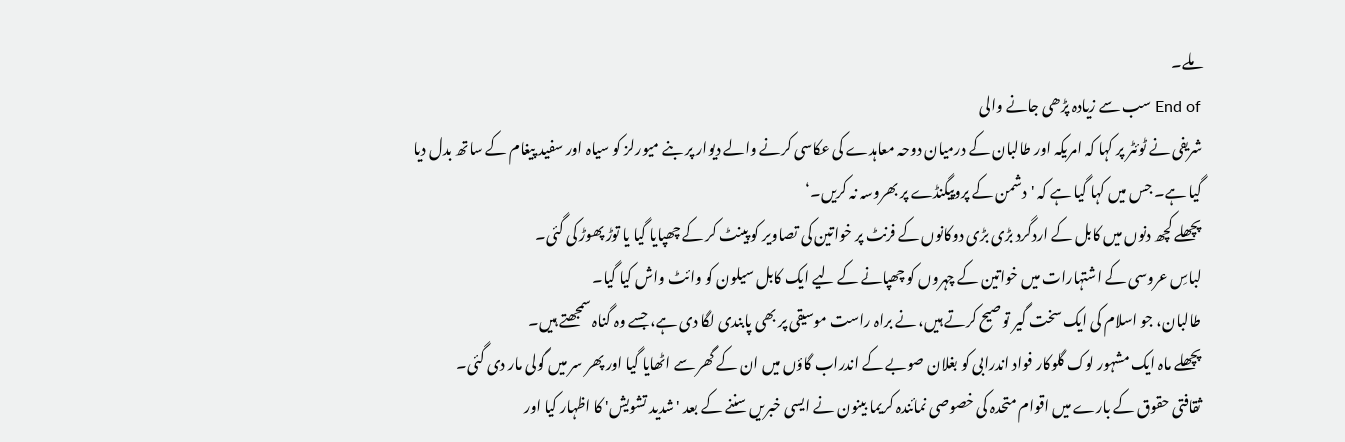ملے۔
End of سب سے زیادہ پڑھی جانے والی
شریفی نے ٹوئٹر پر کہا کہ امریکہ اور طالبان کے درمیان دوحہ معاہدے کی عکاسی کرنے والے دیوار پر بنے میورلز کو سیاہ اور سفید پیغام کے ساتھ بدل دیا گیا ہے۔ جس میں کہا گیا ہے کہ 'دشمن کے پروپیگنڈے پر بھروسہ نہ کریں۔‘
پچھلے کچھ دنوں میں کابل کے اردگرد بڑی بڑی دوکانوں کے فرنٹ پر خواتین کی تصاویر کو پینٹ کر کے چھپایا گیا یا توڑ پھوڑ کی گئی۔
لباسِ عروسی کے اشتہارات میں خواتین کے چہروں کو چھپانے کے لیے ایک کابل سیلون کو وائٹ واش کیا گیا۔
طالبان، جو اسلام کی ایک سخت گیر توصیح کرتے ہیں، نے براہ راست موسیقی پر بھی پابندی لگا دی ہے، جسے وہ گناہ سمجھتے ہیں۔
پچھلے ماہ ایک مشہور لوک گلوکار فواد اندرابی کو بغلان صوبے کے اندراب گاؤں میں ان کے گھر سے اٹھایا گیا اور پھر سر میں گولی مار دی گئی۔
ثقافتی حقوق کے بارے میں اقوام متحدہ کی خصوصی نمائندہ کریما بینون نے ایسی خبریں سننے کے بعد 'شدید تشویش' کا اظہار کیا اور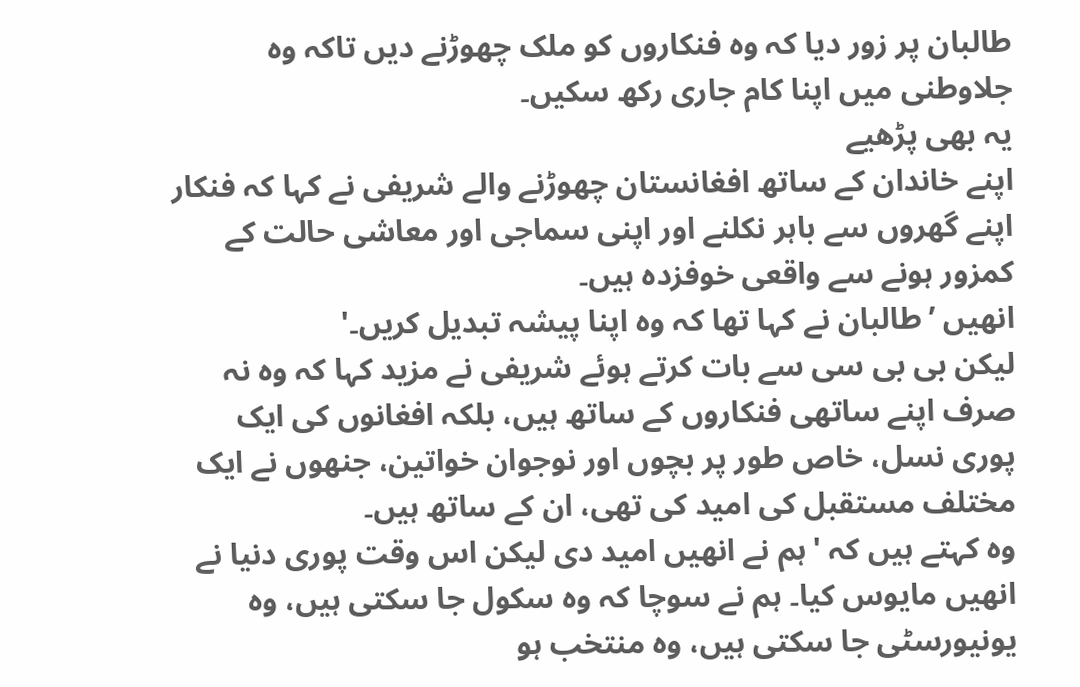طالبان پر زور دیا کہ وہ فنکاروں کو ملک چھوڑنے دیں تاکہ وہ جلاوطنی میں اپنا کام جاری رکھ سکیں۔
یہ بھی پڑھیے
اپنے خاندان کے ساتھ افغانستان چھوڑنے والے شریفی نے کہا کہ فنکار اپنے گھروں سے باہر نکلنے اور اپنی سماجی اور معاشی حالت کے کمزور ہونے سے واقعی خوفزدہ ہیں۔
انھیں ’طالبان نے کہا تھا کہ وہ اپنا پیشہ تبدیل کریں۔'
لیکن بی بی سی سے بات کرتے ہوئے شریفی نے مزید کہا کہ وہ نہ صرف اپنے ساتھی فنکاروں کے ساتھ ہیں، بلکہ افغانوں کی ایک پوری نسل، خاص طور پر بچوں اور نوجوان خواتین، جنھوں نے ایک مختلف مستقبل کی امید کی تھی، ان کے ساتھ ہیں۔
وہ کہتے ہیں کہ 'ہم نے انھیں امید دی لیکن اس وقت پوری دنیا نے انھیں مایوس کیا۔ ہم نے سوچا کہ وہ سکول جا سکتی ہیں، وہ یونیورسٹی جا سکتی ہیں، وہ منتخب ہو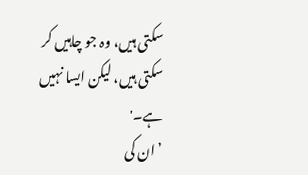سکتی ہیں، وہ جو چاہیں کر سکتی ہیں، لیکن ایسا نہیں ہے۔'
’ان کی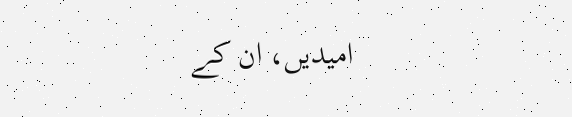امیدیں، ان کے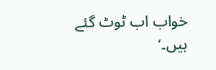خواب اب ٹوٹ گئے ہیں۔‘